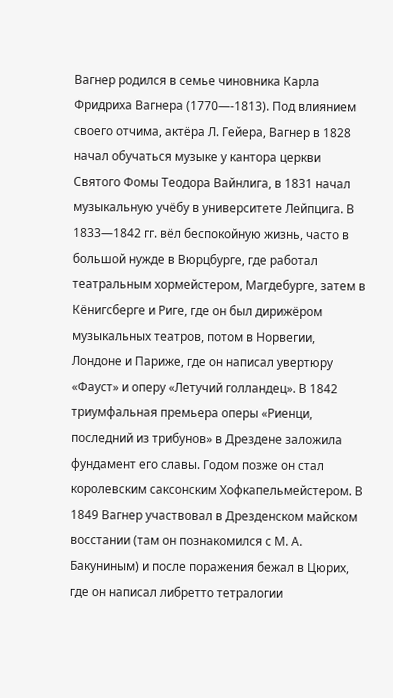Вагнер родился в семье чиновника Карла Фридриха Вагнера (1770—-1813). Под влиянием своего отчима, актёра Л. Гейера, Вагнер в 1828 начал обучаться музыке у кантора церкви Святого Фомы Теодора Вайнлига, в 1831 начал музыкальную учёбу в университете Лейпцига. В 1833—1842 гг. вёл беспокойную жизнь, часто в большой нужде в Вюрцбурге, где работал театральным хормейстером, Магдебурге, затем в Кёнигсберге и Риге, где он был дирижёром музыкальных театров, потом в Норвегии, Лондоне и Париже, где он написал увертюру «Фауст» и оперу «Летучий голландец». В 1842 триумфальная премьера оперы «Риенци, последний из трибунов» в Дрездене заложила фундамент его славы. Годом позже он стал королевским саксонским Хофкапельмейстером. В 1849 Вагнер участвовал в Дрезденском майском восстании (там он познакомился с М. А. Бакуниным) и после поражения бежал в Цюрих, где он написал либретто тетралогии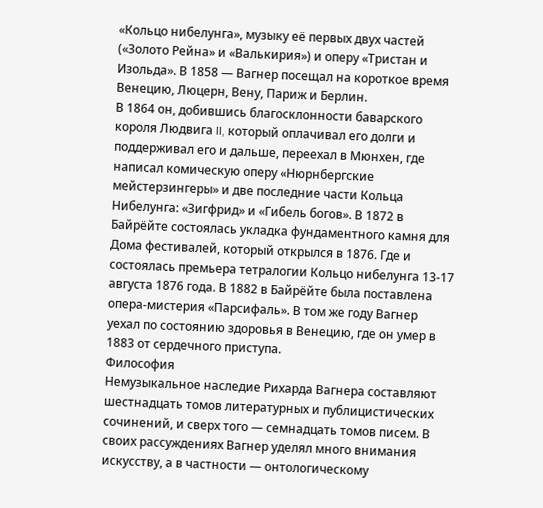«Кольцо нибелунга», музыку её первых двух частей («Золото Рейна» и «Валькирия») и оперу «Тристан и Изольда». В 1858 — Вагнер посещал на короткое время Венецию, Люцерн, Вену, Париж и Берлин.
В 1864 он, добившись благосклонности баварского короля Людвига II, который оплачивал его долги и поддерживал его и дальше, переехал в Мюнхен, где написал комическую оперу «Нюрнбергские мейстерзингеры» и две последние части Кольца Нибелунга: «Зигфрид» и «Гибель богов». В 1872 в Байрёйте состоялась укладка фундаментного камня для Дома фестивалей, который открылся в 1876. Где и состоялась премьера тетралогии Кольцо нибелунга 13-17 августа 1876 года. В 1882 в Байрёйте была поставлена опера-мистерия «Парсифаль». В том же году Вагнер уехал по состоянию здоровья в Венецию, где он умер в 1883 от сердечного приступа.
Философия
Немузыкальное наследие Рихарда Вагнера составляют шестнадцать томов литературных и публицистических сочинений, и сверх того — семнадцать томов писем. В своих рассуждениях Вагнер уделял много внимания искусству, а в частности — онтологическому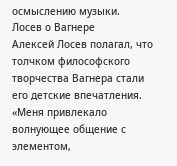осмыслению музыки.
Лосев о Вагнере
Алексей Лосев полагал, что толчком философского творчества Вагнера стали его детские впечатления. «Меня привлекало волнующее общение с элементом,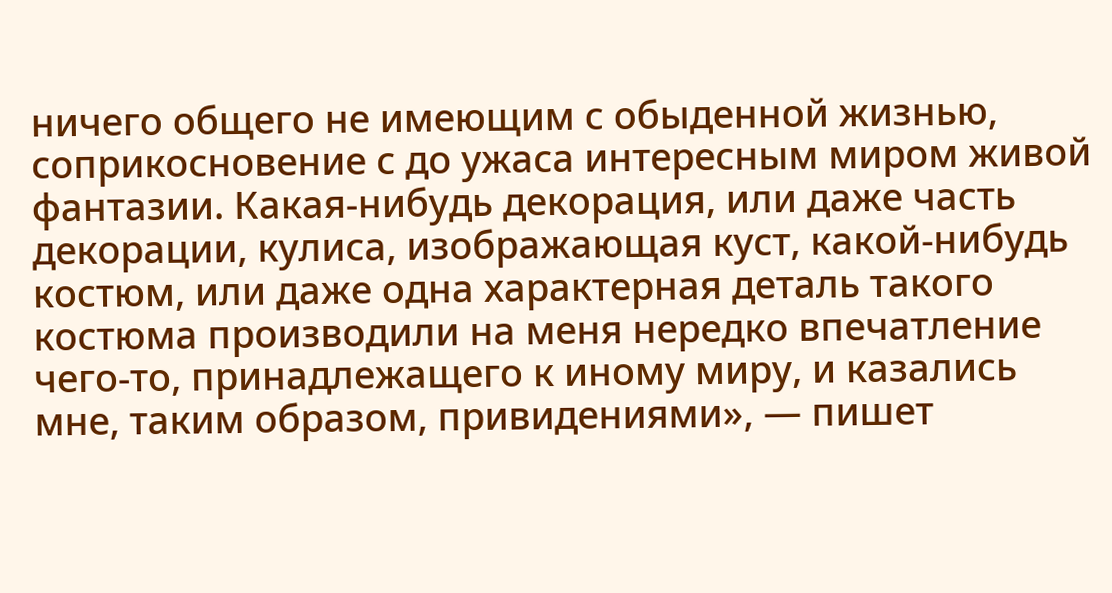ничего общего не имеющим с обыденной жизнью, соприкосновение с до ужаса интересным миром живой фантазии. Какая-нибудь декорация, или даже часть декорации, кулиса, изображающая куст, какой-нибудь костюм, или даже одна характерная деталь такого костюма производили на меня нередко впечатление чего-то, принадлежащего к иному миру, и казались мне, таким образом, привидениями», — пишет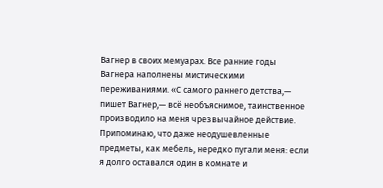Вагнер в своих мемуарах. Все ранние годы Вагнера наполнены мистическими переживаниями. «С самого раннего детства,— пишет Вагнер,— всё необъяснимое, таинственное производило на меня чрезвычайное действие. Припоминаю, что даже неодушевленные предметы, как мебель, нередко пугали меня: если я долго оставался один в комнате и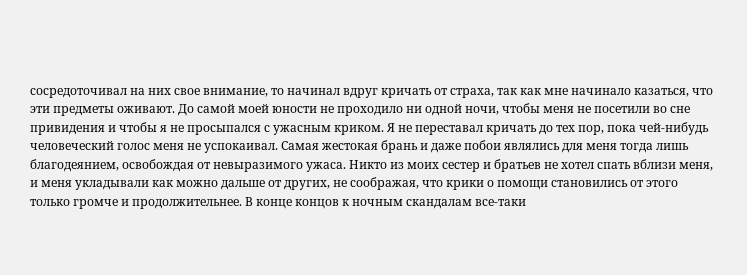сосредоточивал на них свое внимание, то начинал вдруг кричать от страха, так как мне начинало казаться, что эти предметы оживают. До самой моей юности не проходило ни одной ночи, чтобы меня не посетили во сне привидения и чтобы я не просыпался с ужасным криком. Я не переставал кричать до тех пор, пока чей-нибудь человеческий голос меня не успокаивал. Самая жестокая брань и даже побои являлись для меня тогда лишь благодеянием, освобождая от невыразимого ужаса. Никто из моих сестер и братьев не хотел спать вблизи меня, и меня укладывали как можно дальше от других, не соображая, что крики о помощи становились от этого только громче и продолжительнее. В конце концов к ночным скандалам все-таки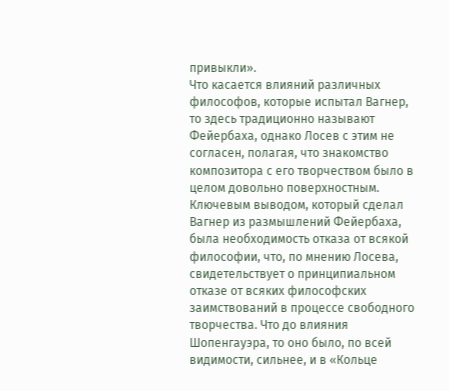привыкли».
Что касается влияний различных философов, которые испытал Вагнер, то здесь традиционно называют Фейербаха, однако Лосев с этим не согласен, полагая, что знакомство композитора с его творчеством было в целом довольно поверхностным. Ключевым выводом, который сделал Вагнер из размышлений Фейербаха, была необходимость отказа от всякой философии, что, по мнению Лосева, свидетельствует о принципиальном отказе от всяких философских заимствований в процессе свободного творчества. Что до влияния Шопенгауэра, то оно было, по всей видимости, сильнее, и в «Кольце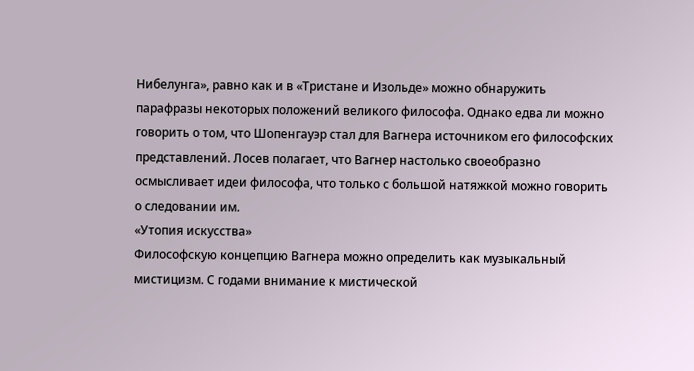Нибелунга», равно как и в «Тристане и Изольде» можно обнаружить парафразы некоторых положений великого философа. Однако едва ли можно говорить о том, что Шопенгауэр стал для Вагнера источником его философских представлений. Лосев полагает, что Вагнер настолько своеобразно осмысливает идеи философа, что только с большой натяжкой можно говорить о следовании им.
«Утопия искусства»
Философскую концепцию Вагнера можно определить как музыкальный мистицизм. С годами внимание к мистической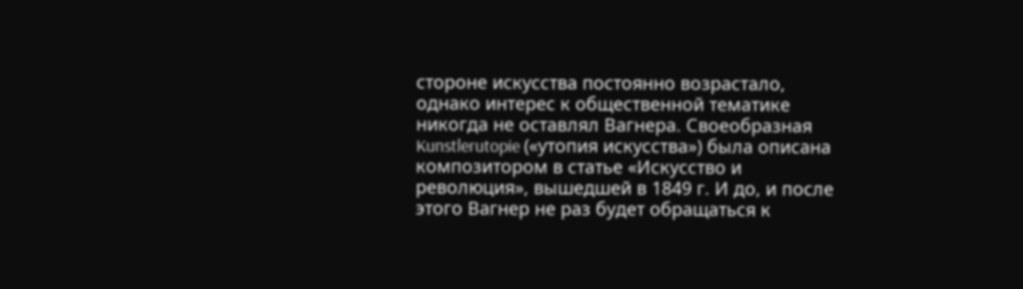стороне искусства постоянно возрастало, однако интерес к общественной тематике никогда не оставлял Вагнера. Своеобразная Kunstlerutopie («утопия искусства») была описана композитором в статье «Искусство и революция», вышедшей в 1849 г. И до, и после этого Вагнер не раз будет обращаться к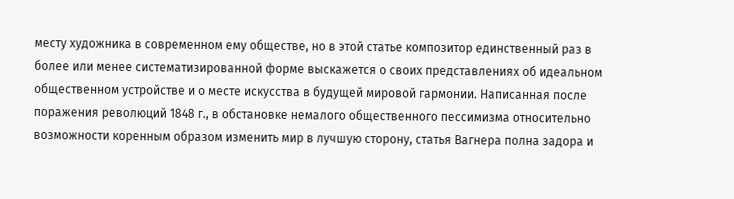месту художника в современном ему обществе, но в этой статье композитор единственный раз в более или менее систематизированной форме выскажется о своих представлениях об идеальном общественном устройстве и о месте искусства в будущей мировой гармонии. Написанная после поражения революций 1848 г., в обстановке немалого общественного пессимизма относительно возможности коренным образом изменить мир в лучшую сторону, статья Вагнера полна задора и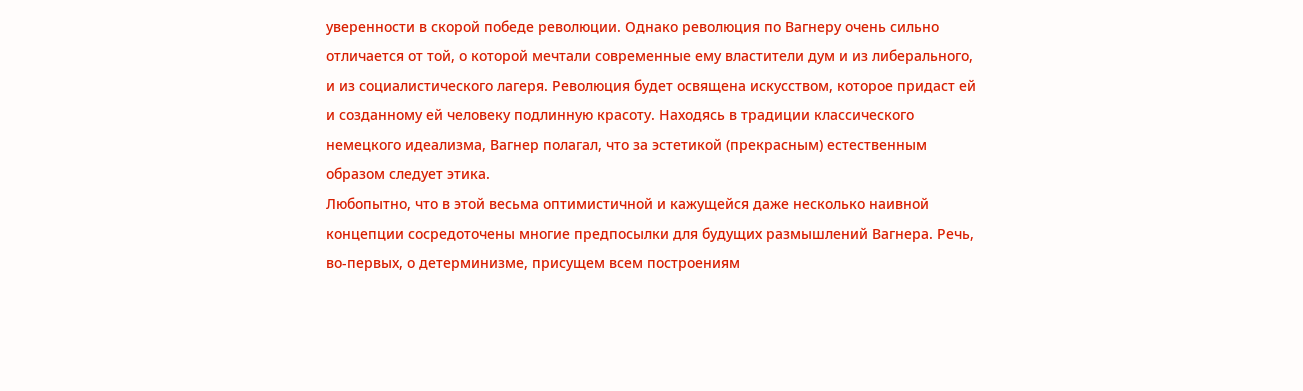уверенности в скорой победе революции. Однако революция по Вагнеру очень сильно отличается от той, о которой мечтали современные ему властители дум и из либерального, и из социалистического лагеря. Революция будет освящена искусством, которое придаст ей и созданному ей человеку подлинную красоту. Находясь в традиции классического немецкого идеализма, Вагнер полагал, что за эстетикой (прекрасным) естественным образом следует этика.
Любопытно, что в этой весьма оптимистичной и кажущейся даже несколько наивной концепции сосредоточены многие предпосылки для будущих размышлений Вагнера. Речь, во-первых, о детерминизме, присущем всем построениям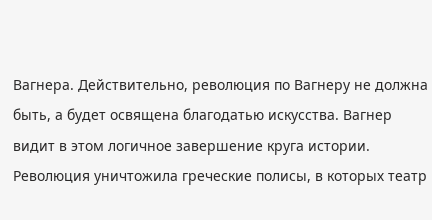Вагнера. Действительно, революция по Вагнеру не должна быть, а будет освящена благодатью искусства. Вагнер видит в этом логичное завершение круга истории. Революция уничтожила греческие полисы, в которых театр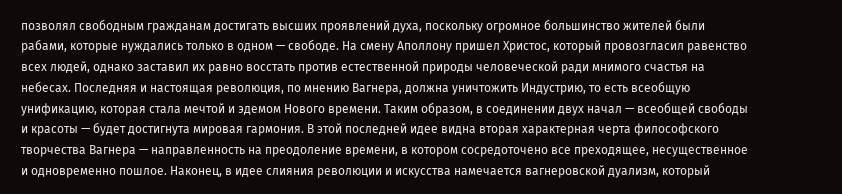позволял свободным гражданам достигать высших проявлений духа, поскольку огромное большинство жителей были рабами, которые нуждались только в одном — свободе. На смену Аполлону пришел Христос, который провозгласил равенство всех людей, однако заставил их равно восстать против естественной природы человеческой ради мнимого счастья на небесах. Последняя и настоящая революция, по мнению Вагнера, должна уничтожить Индустрию, то есть всеобщую унификацию, которая стала мечтой и эдемом Нового времени. Таким образом, в соединении двух начал — всеобщей свободы и красоты — будет достигнута мировая гармония. В этой последней идее видна вторая характерная черта философского творчества Вагнера — направленность на преодоление времени, в котором сосредоточено все преходящее, несущественное и одновременно пошлое. Наконец, в идее слияния революции и искусства намечается вагнеровской дуализм, который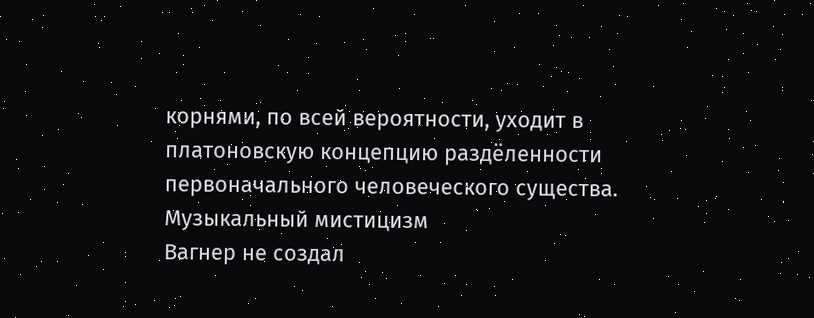корнями, по всей вероятности, уходит в платоновскую концепцию раздёленности первоначального человеческого существа.
Музыкальный мистицизм
Вагнер не создал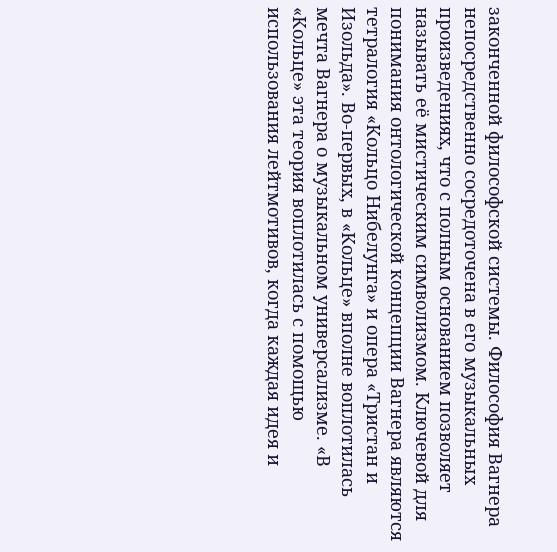законченной философской системы. Философия Вагнера непосредственно сосредоточена в его музыкальных произведениях, что с полным основанием позволяет называть её мистическим символизмом. Ключевой для понимания онтологической концепции Вагнера являются тетралогия «Кольцо Нибелунга» и опера «Тристан и Изольда». Во-первых, в «Кольце» вполне воплотилась мечта Вагнера о музыкальном универсализме. «В «Кольце» эта теория воплотилась с помощью использования лейтмотивов, когда каждая идея и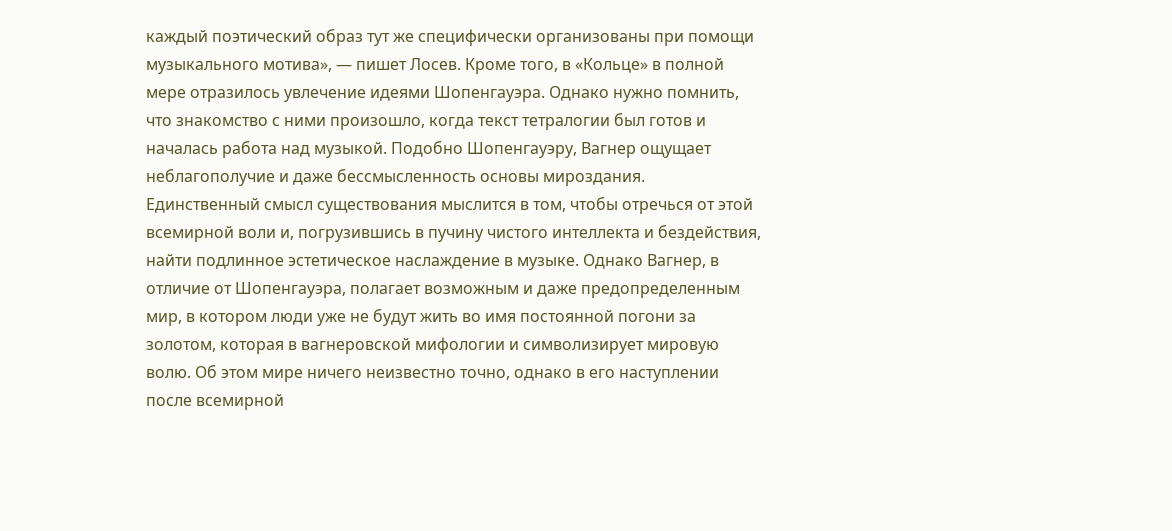каждый поэтический образ тут же специфически организованы при помощи музыкального мотива», — пишет Лосев. Кроме того, в «Кольце» в полной мере отразилось увлечение идеями Шопенгауэра. Однако нужно помнить, что знакомство с ними произошло, когда текст тетралогии был готов и началась работа над музыкой. Подобно Шопенгауэру, Вагнер ощущает неблагополучие и даже бессмысленность основы мироздания. Единственный смысл существования мыслится в том, чтобы отречься от этой всемирной воли и, погрузившись в пучину чистого интеллекта и бездействия, найти подлинное эстетическое наслаждение в музыке. Однако Вагнер, в отличие от Шопенгауэра, полагает возможным и даже предопределенным мир, в котором люди уже не будут жить во имя постоянной погони за золотом, которая в вагнеровской мифологии и символизирует мировую волю. Об этом мире ничего неизвестно точно, однако в его наступлении после всемирной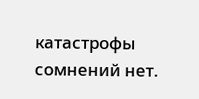катастрофы сомнений нет.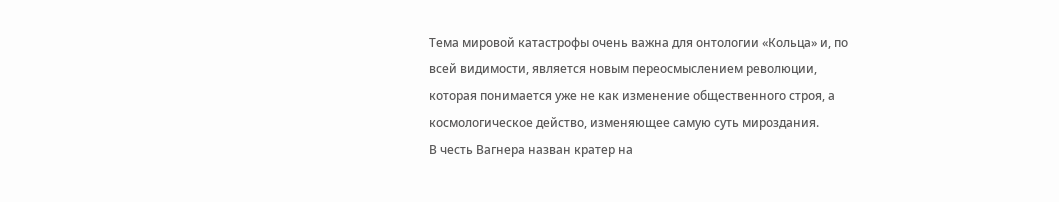Тема мировой катастрофы очень важна для онтологии «Кольца» и, по всей видимости, является новым переосмыслением революции, которая понимается уже не как изменение общественного строя, а космологическое действо, изменяющее самую суть мироздания.
В честь Вагнера назван кратер на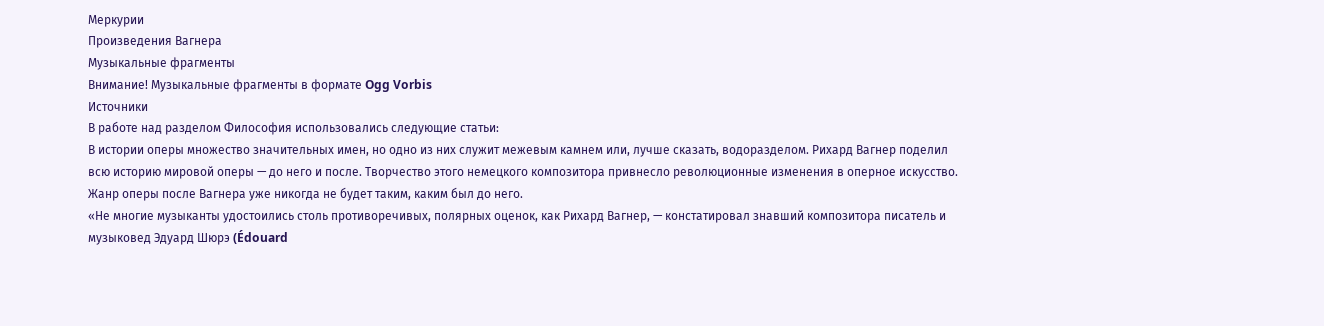Меркурии
Произведения Вагнера
Музыкальные фрагменты
Внимание! Музыкальные фрагменты в формате Ogg Vorbis
Источники
В работе над разделом Философия использовались следующие статьи:
В истории оперы множество значительных имен, но одно из них служит межевым камнем или, лучше сказать, водоразделом. Рихард Вагнер поделил всю историю мировой оперы — до него и после. Творчество этого немецкого композитора привнесло революционные изменения в оперное искусство. Жанр оперы после Вагнера уже никогда не будет таким, каким был до него.
«Не многие музыканты удостоились столь противоречивых, полярных оценок, как Рихард Вагнер, — констатировал знавший композитора писатель и музыковед Эдуард Шюрэ (Édouard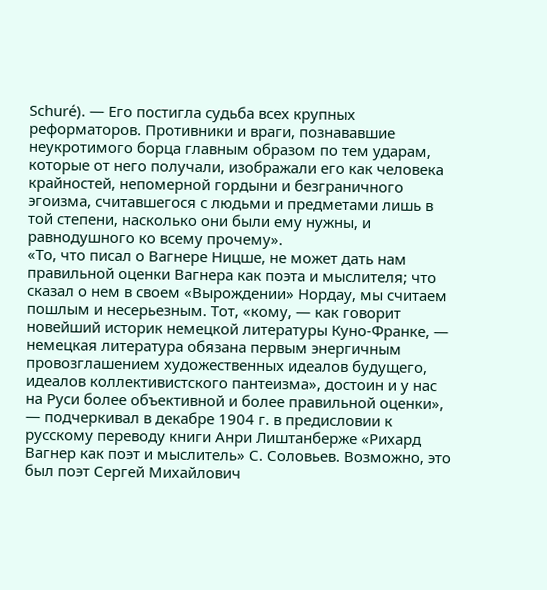Schuré). — Его постигла судьба всех крупных реформаторов. Противники и враги, познававшие неукротимого борца главным образом по тем ударам, которые от него получали, изображали его как человека крайностей, непомерной гордыни и безграничного эгоизма, считавшегося с людьми и предметами лишь в той степени, насколько они были ему нужны, и равнодушного ко всему прочему».
«То, что писал о Вагнере Ницше, не может дать нам правильной оценки Вагнера как поэта и мыслителя; что сказал о нем в своем «Вырождении» Нордау, мы считаем пошлым и несерьезным. Тот, «кому, — как говорит новейший историк немецкой литературы Куно-Франке, — немецкая литература обязана первым энергичным провозглашением художественных идеалов будущего, идеалов коллективистского пантеизма», достоин и у нас на Руси более объективной и более правильной оценки», — подчеркивал в декабре 1904 г. в предисловии к русскому переводу книги Анри Лиштанберже «Рихард Вагнер как поэт и мыслитель» С. Соловьев. Возможно, это был поэт Сергей Михайлович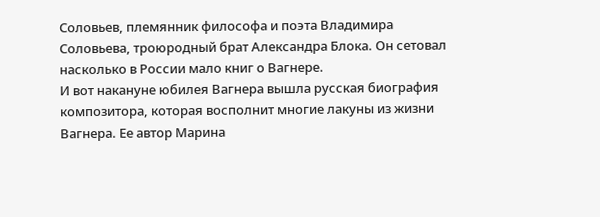Соловьев, племянник философа и поэта Владимира Соловьева, троюродный брат Александра Блока. Он сетовал насколько в России мало книг о Вагнере.
И вот накануне юбилея Вагнера вышла русская биография композитора, которая восполнит многие лакуны из жизни Вагнера. Ее автор Марина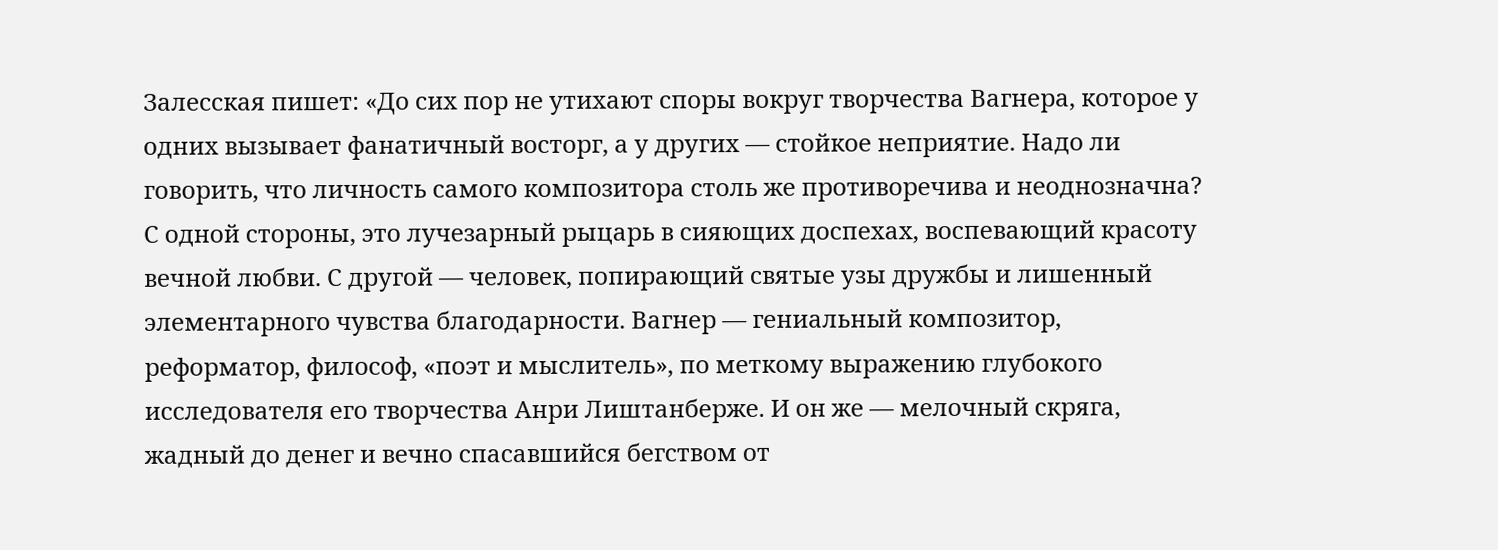Залесская пишет: «До сих пор не утихают споры вокруг творчества Вагнера, которое у одних вызывает фанатичный восторг, а у других — стойкое неприятие. Надо ли говорить, что личность самого композитора столь же противоречива и неоднозначна? С одной стороны, это лучезарный рыцарь в сияющих доспехах, воспевающий красоту вечной любви. С другой — человек, попирающий святые узы дружбы и лишенный элементарного чувства благодарности. Вагнер — гениальный композитор, реформатор, философ, «поэт и мыслитель», по меткому выражению глубокого исследователя его творчества Анри Лиштанберже. И он же — мелочный скряга, жадный до денег и вечно спасавшийся бегством от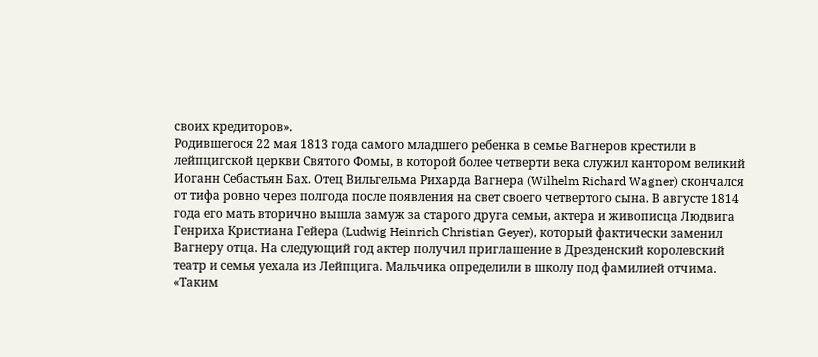своих кредиторов».
Родившегося 22 мая 1813 года самого младшего ребенка в семье Вагнеров крестили в лейпцигской церкви Святого Фомы, в которой более четверти века служил кантором великий Иоганн Себастьян Бах. Отец Вильгельма Рихарда Вагнера (Wilhelm Richard Wagner) скончался от тифа ровно через полгода после появления на свет своего четвертого сына. В августе 1814 года его мать вторично вышла замуж за старого друга семьи, актера и живописца Людвига Генриха Кристиана Гейера (Ludwig Heinrich Christian Geyer), который фактически заменил Вагнеру отца. На следующий год актер получил приглашение в Дрезденский королевский театр и семья уехала из Лейпцига. Мальчика определили в школу под фамилией отчима. «Таким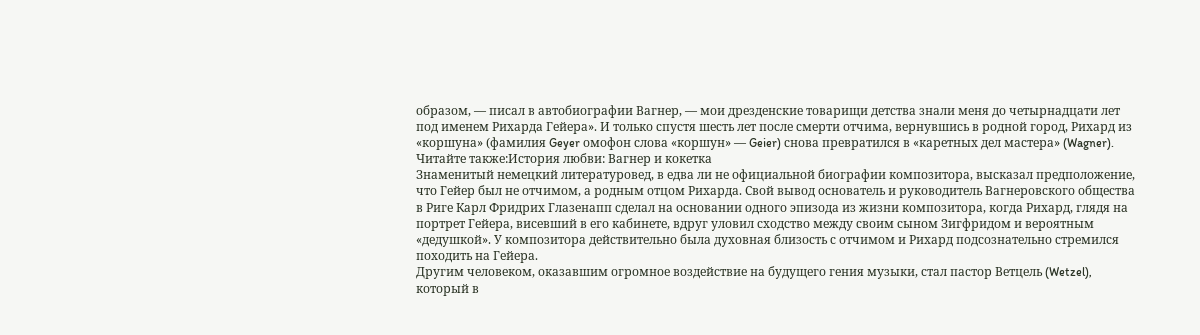образом, — писал в автобиографии Вагнер, — мои дрезденские товарищи детства знали меня до четырнадцати лет под именем Рихарда Гейера». И только спустя шесть лет после смерти отчима, вернувшись в родной город, Рихард из «коршуна» (фамилия Geyer омофон слова «коршун» — Geier) снова превратился в «каретных дел мастера» (Wagner).
Читайте также:История любви: Вагнер и кокетка
Знаменитый немецкий литературовед, в едва ли не официальной биографии композитора, высказал предположение, что Гейер был не отчимом, а родным отцом Рихарда. Свой вывод основатель и руководитель Вагнеровского общества в Риге Карл Фридрих Глазенапп сделал на основании одного эпизода из жизни композитора, когда Рихард, глядя на портрет Гейера, висевший в его кабинете, вдруг уловил сходство между своим сыном Зигфридом и вероятным «дедушкой». У композитора действительно была духовная близость с отчимом и Рихард подсознательно стремился походить на Гейера.
Другим человеком, оказавшим огромное воздействие на будущего гения музыки, стал пастор Ветцель (Wetzel), который в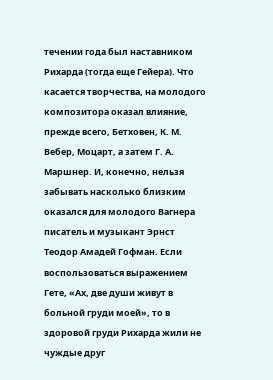течении года был наставником Рихарда (тогда еще Гейера). Что касается творчества, на молодого композитора оказал влияние, прежде всего, Бетховен, К. М. Вебер, Моцарт, а затем Г. А. Маршнер. И, конечно, нельзя забывать насколько близким оказался для молодого Вагнера писатель и музыкант Эрнст Теодор Амадей Гофман. Если воспользоваться выражением Гете, «Ах, две души живут в больной груди моей», то в здоровой груди Рихарда жили не чуждые друг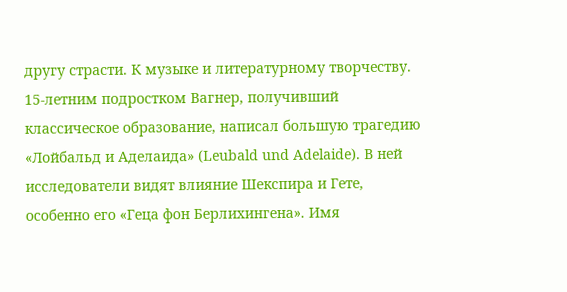другу страсти. К музыке и литературному творчеству. 15-летним подростком Вагнер, получивший классическое образование, написал большую трагедию «Лойбальд и Аделаида» (Leubald und Adelaide). В ней исследователи видят влияние Шекспира и Гете, особенно его «Геца фон Берлихингена». Имя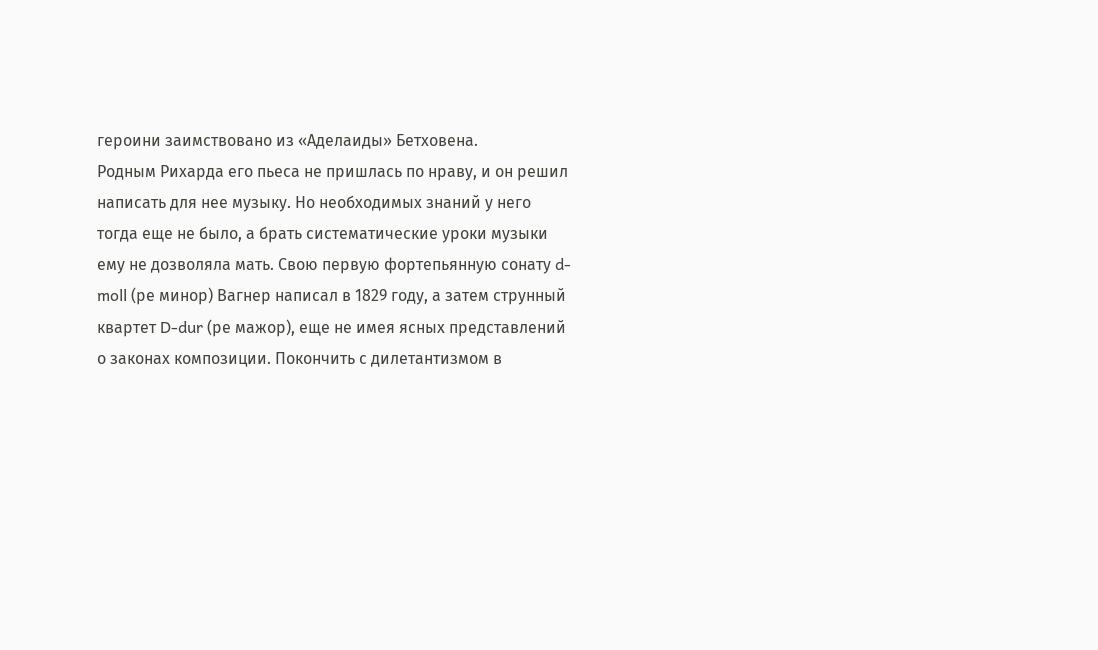героини заимствовано из «Аделаиды» Бетховена.
Родным Рихарда его пьеса не пришлась по нраву, и он решил написать для нее музыку. Но необходимых знаний у него тогда еще не было, а брать систематические уроки музыки ему не дозволяла мать. Свою первую фортепьянную сонату d-moll (ре минор) Вагнер написал в 1829 году, а затем струнный квартет D-dur (ре мажор), еще не имея ясных представлений о законах композиции. Покончить с дилетантизмом в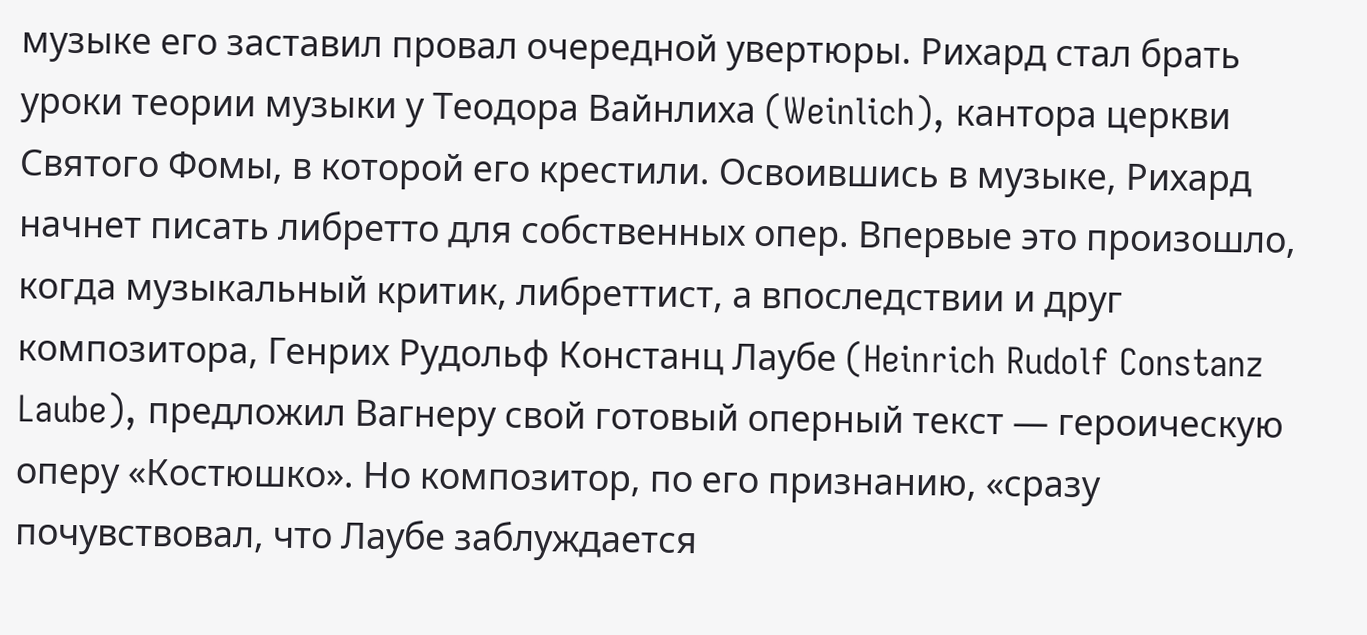музыке его заставил провал очередной увертюры. Рихард стал брать уроки теории музыки у Теодора Вайнлиха (Weinlich), кантора церкви Святого Фомы, в которой его крестили. Освоившись в музыке, Рихард начнет писать либретто для собственных опер. Впервые это произошло, когда музыкальный критик, либреттист, а впоследствии и друг композитора, Генрих Рудольф Констанц Лаубе (Heinrich Rudolf Constanz Laube), предложил Вагнеру свой готовый оперный текст — героическую оперу «Костюшко». Но композитор, по его признанию, «сразу почувствовал, что Лаубе заблуждается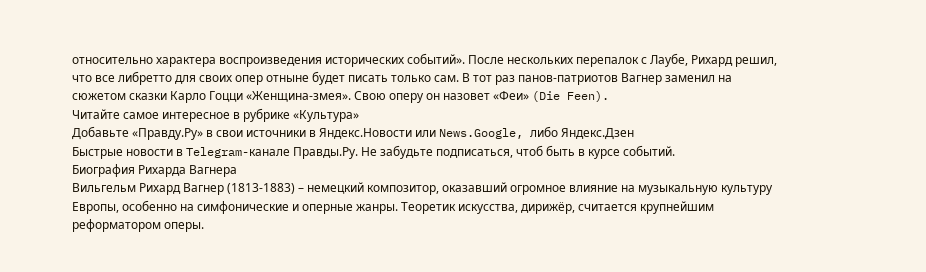относительно характера воспроизведения исторических событий». После нескольких перепалок с Лаубе, Рихард решил, что все либретто для своих опер отныне будет писать только сам. В тот раз панов-патриотов Вагнер заменил на сюжетом сказки Карло Гоцци «Женщина-змея». Свою оперу он назовет «Феи» (Die Feen).
Читайте самое интересное в рубрике «Культура»
Добавьте «Правду.Ру» в свои источники в Яндекс.Новости или News.Google, либо Яндекс.Дзен
Быстрые новости в Telegram-канале Правды.Ру. Не забудьте подписаться, чтоб быть в курсе событий.
Биография Рихарда Вагнера
Вильгельм Рихард Вагнер (1813-1883) – немецкий композитор, оказавший огромное влияние на музыкальную культуру Европы, особенно на симфонические и оперные жанры. Теоретик искусства, дирижёр, считается крупнейшим реформатором оперы.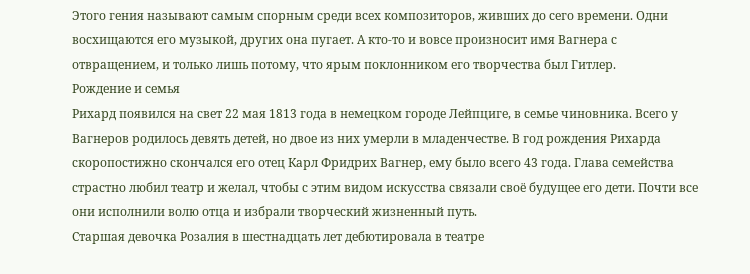Этого гения называют самым спорным среди всех композиторов, живших до сего времени. Одни восхищаются его музыкой, других она пугает. А кто-то и вовсе произносит имя Вагнера с отвращением, и только лишь потому, что ярым поклонником его творчества был Гитлер.
Рождение и семья
Рихард появился на свет 22 мая 1813 года в немецком городе Лейпциге, в семье чиновника. Всего у Вагнеров родилось девять детей, но двое из них умерли в младенчестве. В год рождения Рихарда скоропостижно скончался его отец Карл Фридрих Вагнер, ему было всего 43 года. Глава семейства страстно любил театр и желал, чтобы с этим видом искусства связали своё будущее его дети. Почти все они исполнили волю отца и избрали творческий жизненный путь.
Старшая девочка Розалия в шестнадцать лет дебютировала в театре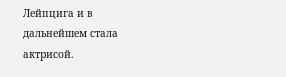Лейпцига и в дальнейшем стала актрисой.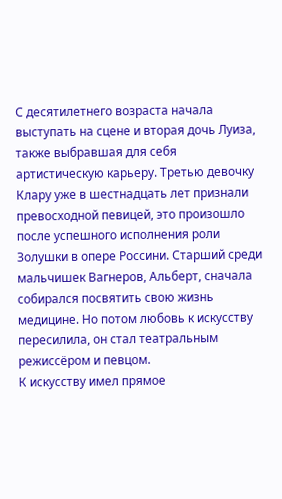С десятилетнего возраста начала выступать на сцене и вторая дочь Луиза, также выбравшая для себя артистическую карьеру. Третью девочку Клару уже в шестнадцать лет признали превосходной певицей, это произошло после успешного исполнения роли Золушки в опере Россини. Старший среди мальчишек Вагнеров, Альберт, сначала собирался посвятить свою жизнь медицине. Но потом любовь к искусству пересилила, он стал театральным режиссёром и певцом.
К искусству имел прямое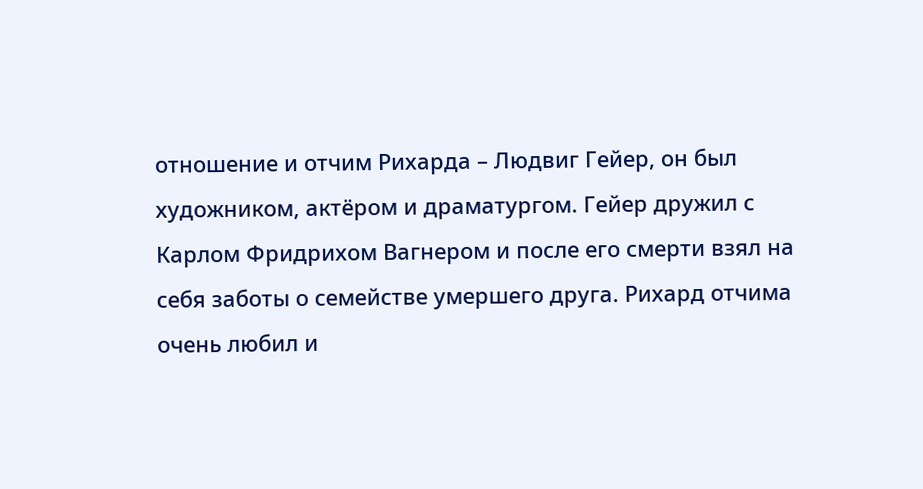отношение и отчим Рихарда – Людвиг Гейер, он был художником, актёром и драматургом. Гейер дружил с Карлом Фридрихом Вагнером и после его смерти взял на себя заботы о семействе умершего друга. Рихард отчима очень любил и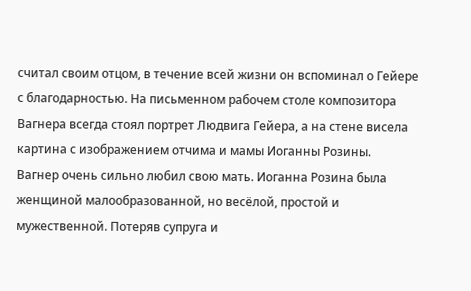считал своим отцом, в течение всей жизни он вспоминал о Гейере с благодарностью. На письменном рабочем столе композитора Вагнера всегда стоял портрет Людвига Гейера, а на стене висела картина с изображением отчима и мамы Иоганны Розины.
Вагнер очень сильно любил свою мать. Иоганна Розина была женщиной малообразованной, но весёлой, простой и мужественной. Потеряв супруга и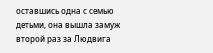оставшись одна с семью детьми, она вышла замуж второй раз за Людвига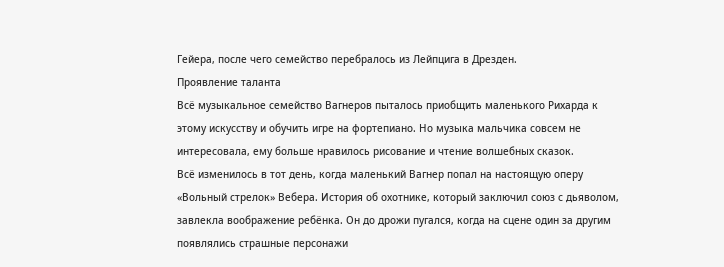Гейера, после чего семейство перебралось из Лейпцига в Дрезден.
Проявление таланта
Всё музыкальное семейство Вагнеров пыталось приобщить маленького Рихарда к этому искусству и обучить игре на фортепиано. Но музыка мальчика совсем не интересовала, ему больше нравилось рисование и чтение волшебных сказок.
Всё изменилось в тот день, когда маленький Вагнер попал на настоящую оперу «Вольный стрелок» Вебера. История об охотнике, который заключил союз с дьяволом, завлекла воображение ребёнка. Он до дрожи пугался, когда на сцене один за другим появлялись страшные персонажи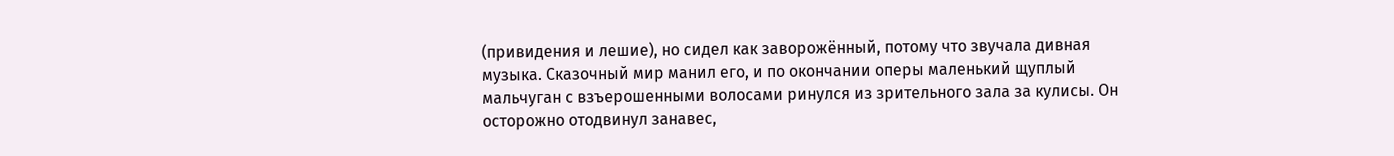(привидения и лешие), но сидел как заворожённый, потому что звучала дивная музыка. Сказочный мир манил его, и по окончании оперы маленький щуплый мальчуган с взъерошенными волосами ринулся из зрительного зала за кулисы. Он осторожно отодвинул занавес,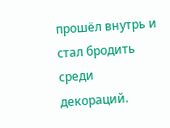прошёл внутрь и стал бродить среди декораций.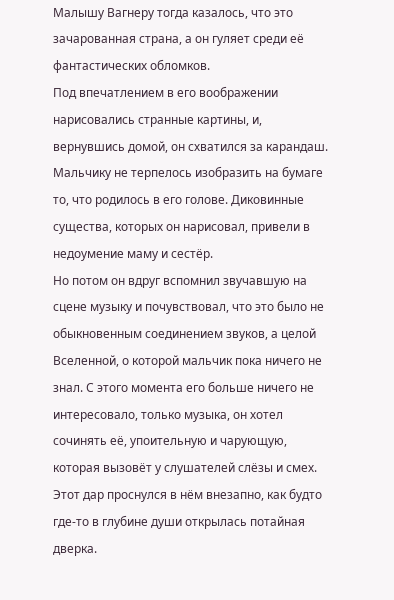Малышу Вагнеру тогда казалось, что это зачарованная страна, а он гуляет среди её фантастических обломков.
Под впечатлением в его воображении нарисовались странные картины, и, вернувшись домой, он схватился за карандаш. Мальчику не терпелось изобразить на бумаге то, что родилось в его голове. Диковинные существа, которых он нарисовал, привели в недоумение маму и сестёр.
Но потом он вдруг вспомнил звучавшую на сцене музыку и почувствовал, что это было не обыкновенным соединением звуков, а целой Вселенной, о которой мальчик пока ничего не знал. С этого момента его больше ничего не интересовало, только музыка, он хотел сочинять её, упоительную и чарующую, которая вызовёт у слушателей слёзы и смех. Этот дар проснулся в нём внезапно, как будто где-то в глубине души открылась потайная дверка.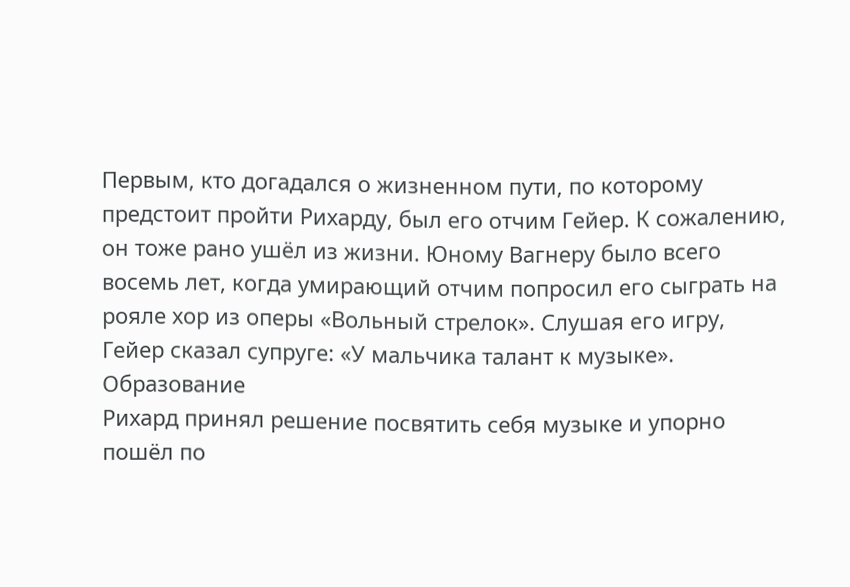Первым, кто догадался о жизненном пути, по которому предстоит пройти Рихарду, был его отчим Гейер. К сожалению, он тоже рано ушёл из жизни. Юному Вагнеру было всего восемь лет, когда умирающий отчим попросил его сыграть на рояле хор из оперы «Вольный стрелок». Слушая его игру, Гейер сказал супруге: «У мальчика талант к музыке».
Образование
Рихард принял решение посвятить себя музыке и упорно пошёл по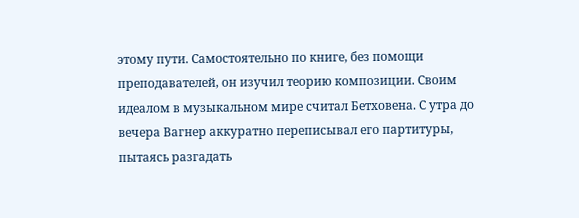этому пути. Самостоятельно по книге, без помощи преподавателей, он изучил теорию композиции. Своим идеалом в музыкальном мире считал Бетховена. С утра до вечера Вагнер аккуратно переписывал его партитуры, пытаясь разгадать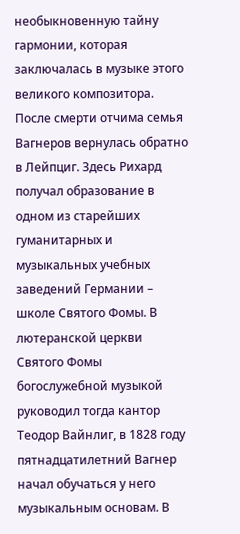необыкновенную тайну гармонии, которая заключалась в музыке этого великого композитора.
После смерти отчима семья Вагнеров вернулась обратно в Лейпциг. Здесь Рихард получал образование в одном из старейших гуманитарных и музыкальных учебных заведений Германии – школе Святого Фомы. В лютеранской церкви Святого Фомы богослужебной музыкой руководил тогда кантор Теодор Вайнлиг, в 1828 году пятнадцатилетний Вагнер начал обучаться у него музыкальным основам. В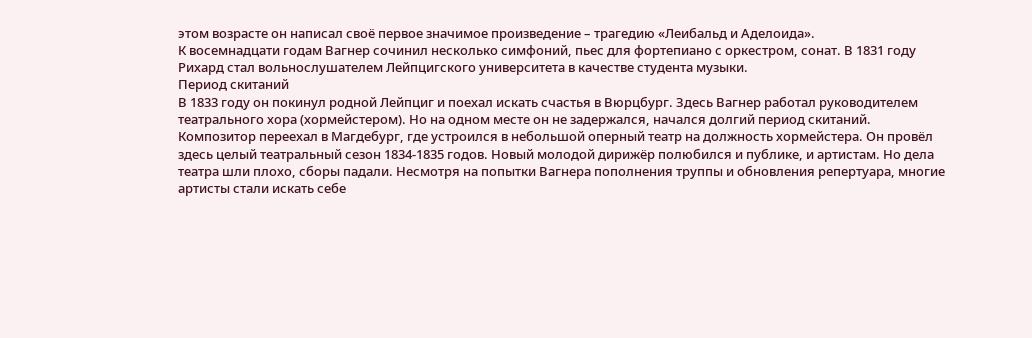этом возрасте он написал своё первое значимое произведение – трагедию «Леибальд и Аделоида».
К восемнадцати годам Вагнер сочинил несколько симфоний, пьес для фортепиано с оркестром, сонат. В 1831 году Рихард стал вольнослушателем Лейпцигского университета в качестве студента музыки.
Период скитаний
В 1833 году он покинул родной Лейпциг и поехал искать счастья в Вюрцбург. Здесь Вагнер работал руководителем театрального хора (хормейстером). Но на одном месте он не задержался, начался долгий период скитаний.
Композитор переехал в Магдебург, где устроился в небольшой оперный театр на должность хормейстера. Он провёл здесь целый театральный сезон 1834-1835 годов. Новый молодой дирижёр полюбился и публике, и артистам. Но дела театра шли плохо, сборы падали. Несмотря на попытки Вагнера пополнения труппы и обновления репертуара, многие артисты стали искать себе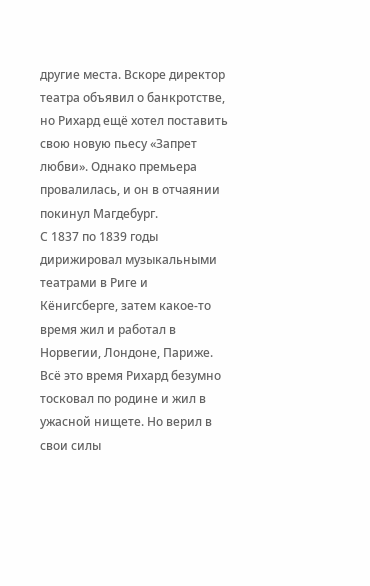другие места. Вскоре директор театра объявил о банкротстве, но Рихард ещё хотел поставить свою новую пьесу «Запрет любви». Однако премьера провалилась, и он в отчаянии покинул Магдебург.
С 1837 по 1839 годы дирижировал музыкальными театрами в Риге и Кёнигсберге, затем какое-то время жил и работал в Норвегии, Лондоне, Париже. Всё это время Рихард безумно тосковал по родине и жил в ужасной нищете. Но верил в свои силы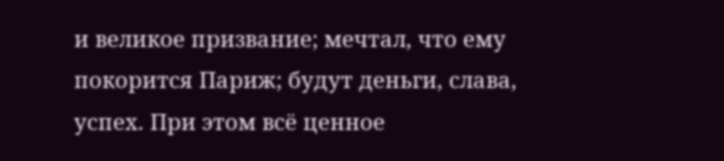и великое призвание; мечтал, что ему покорится Париж; будут деньги, слава, успех. При этом всё ценное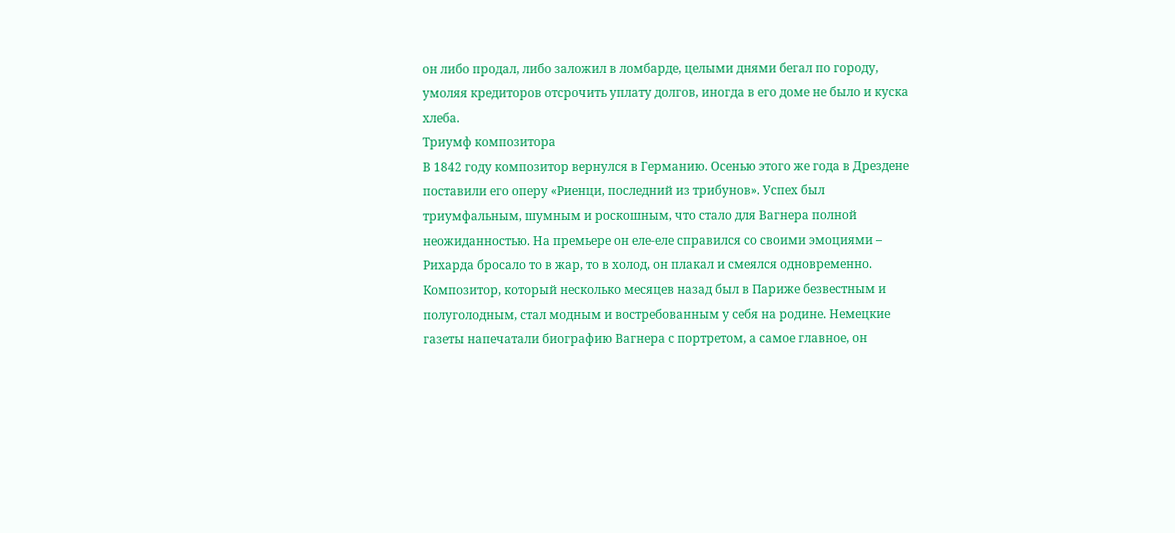он либо продал, либо заложил в ломбарде, целыми днями бегал по городу, умоляя кредиторов отсрочить уплату долгов, иногда в его доме не было и куска хлеба.
Триумф композитора
В 1842 году композитор вернулся в Германию. Осенью этого же года в Дрездене поставили его оперу «Риенци, последний из трибунов». Успех был триумфальным, шумным и роскошным, что стало для Вагнера полной неожиданностью. На премьере он еле-еле справился со своими эмоциями – Рихарда бросало то в жар, то в холод, он плакал и смеялся одновременно. Композитор, который несколько месяцев назад был в Париже безвестным и полуголодным, стал модным и востребованным у себя на родине. Немецкие газеты напечатали биографию Вагнера с портретом, а самое главное, он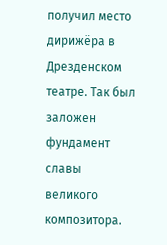получил место дирижёра в Дрезденском театре. Так был заложен фундамент славы великого композитора.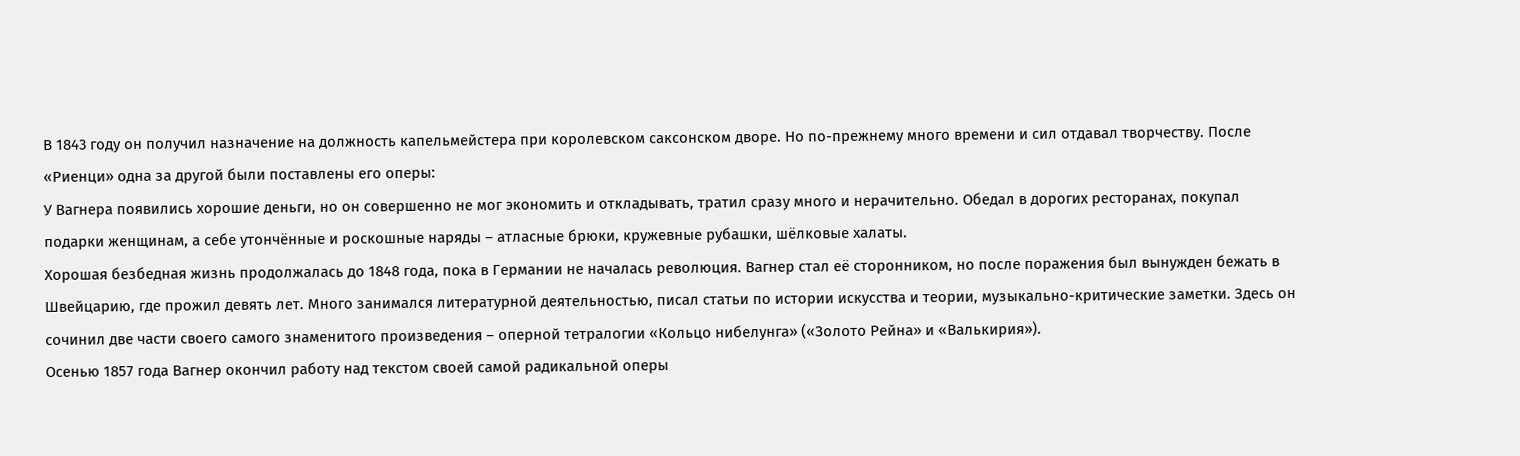В 1843 году он получил назначение на должность капельмейстера при королевском саксонском дворе. Но по-прежнему много времени и сил отдавал творчеству. После «Риенци» одна за другой были поставлены его оперы:
У Вагнера появились хорошие деньги, но он совершенно не мог экономить и откладывать, тратил сразу много и нерачительно. Обедал в дорогих ресторанах, покупал подарки женщинам, а себе утончённые и роскошные наряды – атласные брюки, кружевные рубашки, шёлковые халаты.
Хорошая безбедная жизнь продолжалась до 1848 года, пока в Германии не началась революция. Вагнер стал её сторонником, но после поражения был вынужден бежать в Швейцарию, где прожил девять лет. Много занимался литературной деятельностью, писал статьи по истории искусства и теории, музыкально-критические заметки. Здесь он сочинил две части своего самого знаменитого произведения – оперной тетралогии «Кольцо нибелунга» («Золото Рейна» и «Валькирия»).
Осенью 1857 года Вагнер окончил работу над текстом своей самой радикальной оперы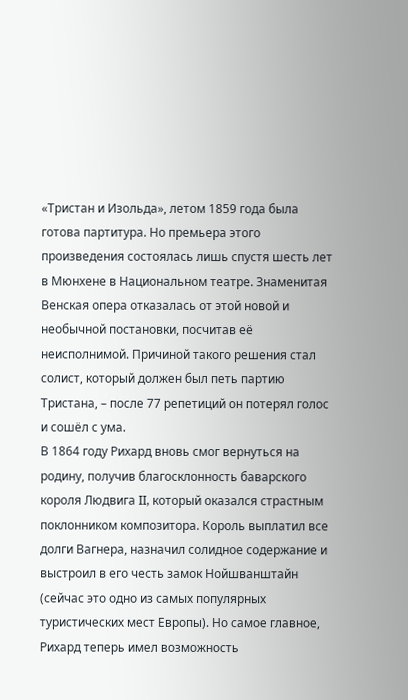«Тристан и Изольда», летом 1859 года была готова партитура. Но премьера этого произведения состоялась лишь спустя шесть лет в Мюнхене в Национальном театре. Знаменитая Венская опера отказалась от этой новой и необычной постановки, посчитав её неисполнимой. Причиной такого решения стал солист, который должен был петь партию Тристана, – после 77 репетиций он потерял голос и сошёл с ума.
В 1864 году Рихард вновь смог вернуться на родину, получив благосклонность баварского короля Людвига II, который оказался страстным поклонником композитора. Король выплатил все долги Вагнера, назначил солидное содержание и выстроил в его честь замок Нойшванштайн (сейчас это одно из самых популярных туристических мест Европы). Но самое главное, Рихард теперь имел возможность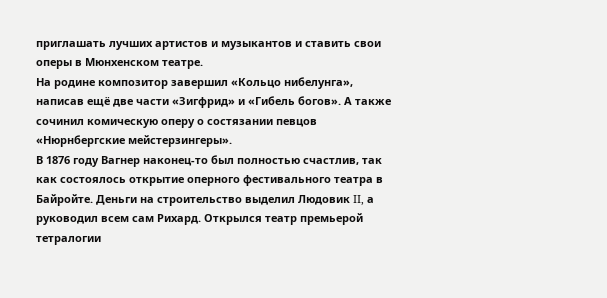приглашать лучших артистов и музыкантов и ставить свои оперы в Мюнхенском театре.
На родине композитор завершил «Кольцо нибелунга», написав ещё две части «Зигфрид» и «Гибель богов». А также сочинил комическую оперу о состязании певцов «Нюрнбергские мейстерзингеры».
В 1876 году Вагнер наконец-то был полностью счастлив, так как состоялось открытие оперного фестивального театра в Байройте. Деньги на строительство выделил Людовик II, а руководил всем сам Рихард. Открылся театр премьерой тетралогии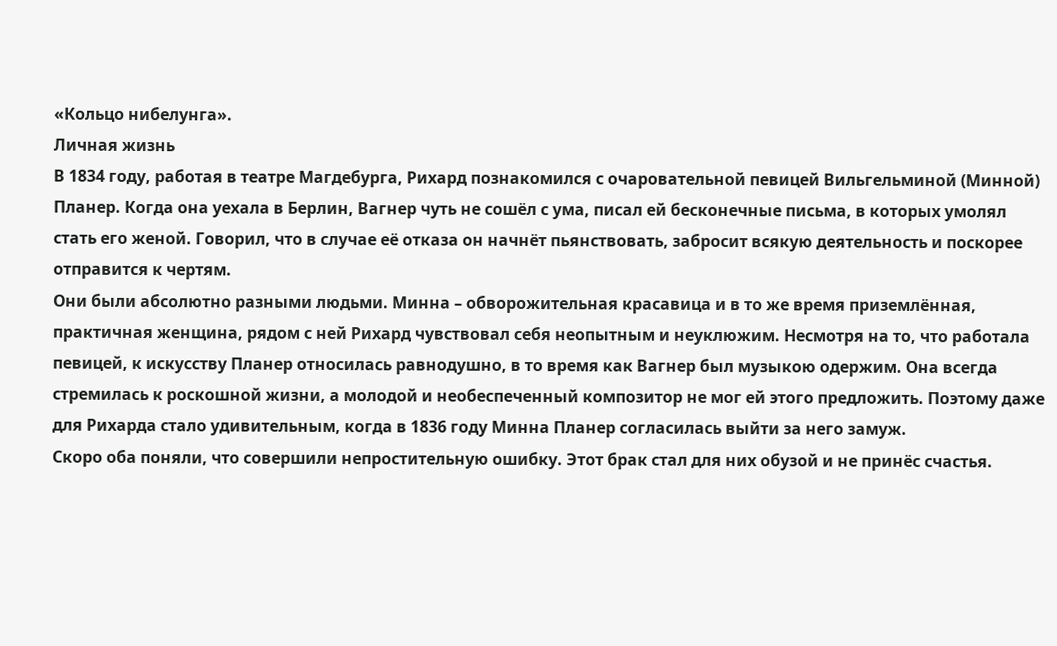«Кольцо нибелунга».
Личная жизнь
В 1834 году, работая в театре Магдебурга, Рихард познакомился с очаровательной певицей Вильгельминой (Минной) Планер. Когда она уехала в Берлин, Вагнер чуть не сошёл с ума, писал ей бесконечные письма, в которых умолял стать его женой. Говорил, что в случае её отказа он начнёт пьянствовать, забросит всякую деятельность и поскорее отправится к чертям.
Они были абсолютно разными людьми. Минна – обворожительная красавица и в то же время приземлённая, практичная женщина, рядом с ней Рихард чувствовал себя неопытным и неуклюжим. Несмотря на то, что работала певицей, к искусству Планер относилась равнодушно, в то время как Вагнер был музыкою одержим. Она всегда стремилась к роскошной жизни, а молодой и необеспеченный композитор не мог ей этого предложить. Поэтому даже для Рихарда стало удивительным, когда в 1836 году Минна Планер согласилась выйти за него замуж.
Скоро оба поняли, что совершили непростительную ошибку. Этот брак стал для них обузой и не принёс счастья.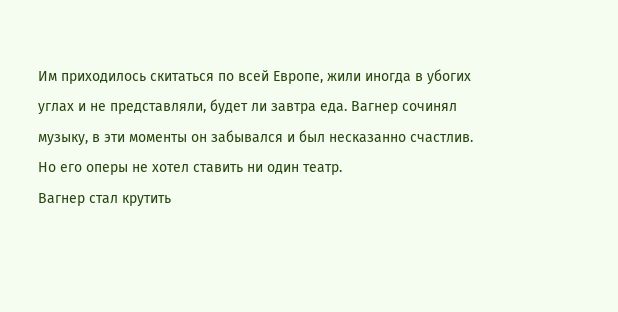Им приходилось скитаться по всей Европе, жили иногда в убогих углах и не представляли, будет ли завтра еда. Вагнер сочинял музыку, в эти моменты он забывался и был несказанно счастлив. Но его оперы не хотел ставить ни один театр.
Вагнер стал крутить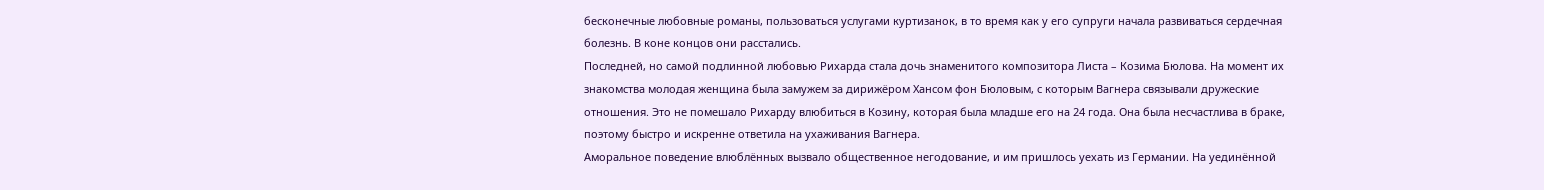бесконечные любовные романы, пользоваться услугами куртизанок, в то время как у его супруги начала развиваться сердечная болезнь. В коне концов они расстались.
Последней, но самой подлинной любовью Рихарда стала дочь знаменитого композитора Листа – Козима Бюлова. На момент их знакомства молодая женщина была замужем за дирижёром Хансом фон Бюловым, с которым Вагнера связывали дружеские отношения. Это не помешало Рихарду влюбиться в Козину, которая была младше его на 24 года. Она была несчастлива в браке, поэтому быстро и искренне ответила на ухаживания Вагнера.
Аморальное поведение влюблённых вызвало общественное негодование, и им пришлось уехать из Германии. На уединённой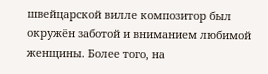швейцарской вилле композитор был окружён заботой и вниманием любимой женщины. Более того, на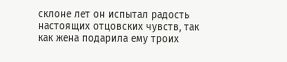склоне лет он испытал радость настоящих отцовских чувств, так как жена подарила ему троих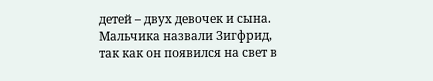детей – двух девочек и сына. Мальчика назвали Зигфрид, так как он появился на свет в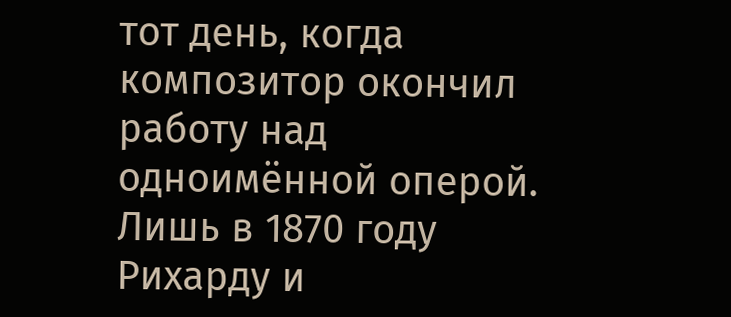тот день, когда композитор окончил работу над одноимённой оперой. Лишь в 1870 году Рихарду и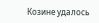Козине удалось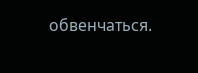обвенчаться.